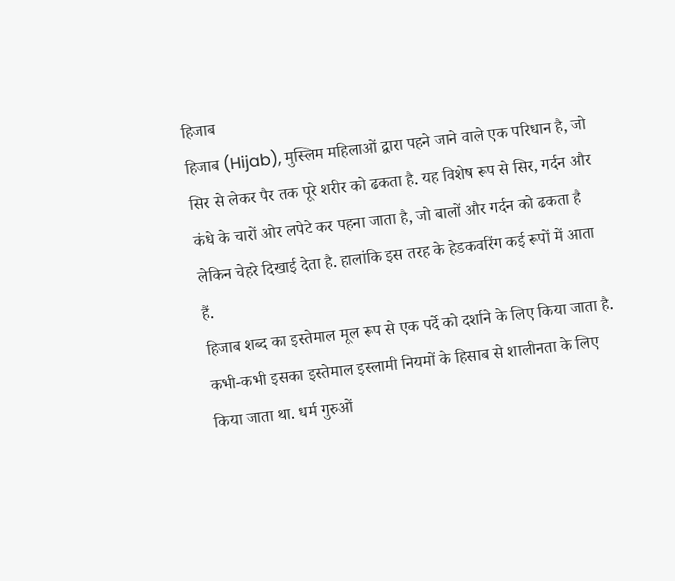हिजाब
हिजाब (Hijab), मुस्लिम महिलाओं द्वारा पहने जाने वाले एक परिधान है, जो सिर से लेकर पैर तक पूरे शरीर को ढकता है. यह विशेष रूप से सिर, गर्दन और कंधे के चारों ओर लपेटे कर पहना जाता है, जो बालों और गर्दन को ढकता है लेकिन चेहरे दिखाई देता है. हालांकि इस तरह के हेडकवरिंग कई रूपों में आता हैं.
हिजाब शब्द का इस्तेमाल मूल रूप से एक पर्दे को दर्शाने के लिए किया जाता है. कभी-कभी इसका इस्तेमाल इस्लामी नियमों के हिसाब से शालीनता के लिए किया जाता था. धर्म गुरुओं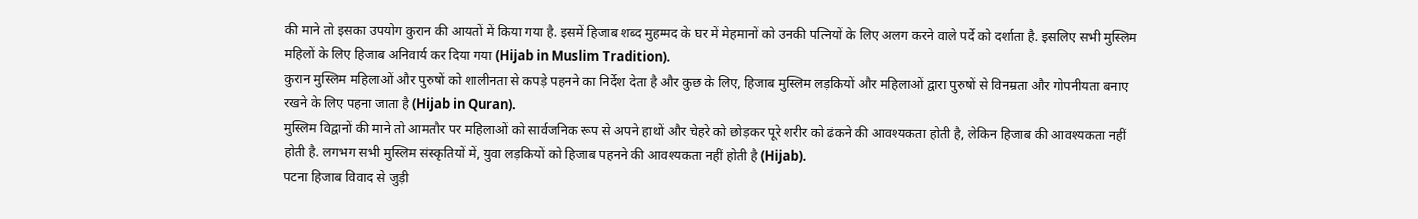की माने तो इसका उपयोग कुरान की आयतों में किया गया है. इसमें हिजाब शब्द मुहम्मद के घर में मेहमानों को उनकी पत्नियों के लिए अलग करने वाले पर्दे को दर्शाता है. इसलिए सभी मुस्लिम महिलों के लिए हिजाब अनिवार्य कर दिया गया (Hijab in Muslim Tradition).
कुरान मुस्लिम महिलाओं और पुरुषों को शालीनता से कपड़े पहनने का निर्देश देता है और कुछ के लिए, हिजाब मुस्लिम लड़कियों और महिलाओं द्वारा पुरुषों से विनम्रता और गोपनीयता बनाए रखने के लिए पहना जाता है (Hijab in Quran).
मुस्लिम विद्वानों की माने तो आमतौर पर महिलाओं को सार्वजनिक रूप से अपने हाथों और चेहरे को छोड़कर पूरे शरीर को ढंकने की आवश्यकता होती है, लेकिन हिजाब की आवश्यकता नहीं होती है. लगभग सभी मुस्लिम संस्कृतियों में, युवा लड़कियों को हिजाब पहनने की आवश्यकता नहीं होती है (Hijab).
पटना हिजाब विवाद से जुड़ी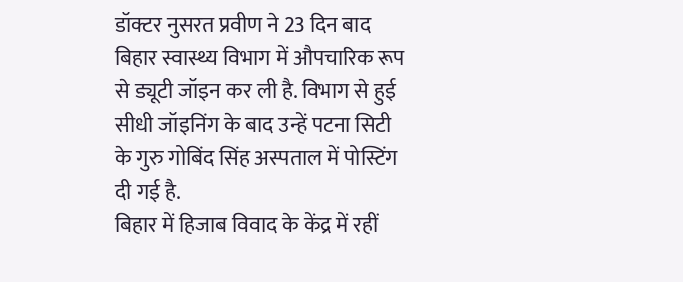डॉक्टर नुसरत प्रवीण ने 23 दिन बाद बिहार स्वास्थ्य विभाग में औपचारिक रूप से ड्यूटी जॉइन कर ली है. विभाग से हुई सीधी जॉइनिंग के बाद उन्हें पटना सिटी के गुरु गोबिंद सिंह अस्पताल में पोस्टिंग दी गई है.
बिहार में हिजाब विवाद के केंद्र में रहीं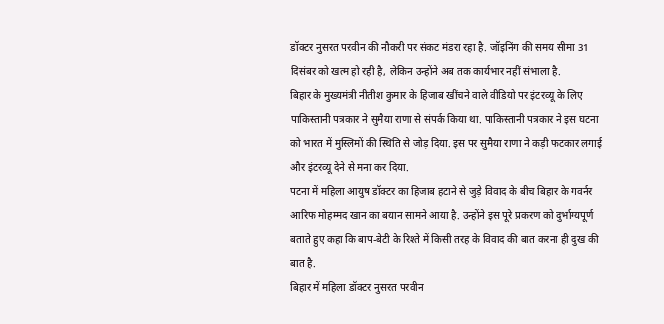डॉक्टर नुसरत परवीन की नौकरी पर संकट मंडरा रहा है. जॉइनिंग की समय सीमा 31 दिसंबर को खत्म हो रही है, लेकिन उन्होंने अब तक कार्यभार नहीं संभाला है.
बिहार के मुख्यमंत्री नीतीश कुमार के हिजाब खींचने वाले वीडियो पर इंटरव्यू के लिए पाकिस्तानी पत्रकार ने सुमैया राणा से संपर्क किया था. पाकिस्तानी पत्रकार ने इस घटना को भारत में मुस्लिमों की स्थिति से जोड़ दिया. इस पर सुमैया राणा ने कड़ी फटकार लगाई और इंटरव्यू देने से मना कर दिया.
पटना में महिला आयुष डॉक्टर का हिजाब हटाने से जुड़े विवाद के बीच बिहार के गवर्नर आरिफ मोहम्मद खान का बयान सामने आया है. उन्होंने इस पूरे प्रकरण को दुर्भाग्यपूर्ण बताते हुए कहा कि बाप-बेटी के रिश्ते में किसी तरह के विवाद की बात करना ही दुख की बात है.
बिहार में महिला डॉक्टर नुसरत परवीन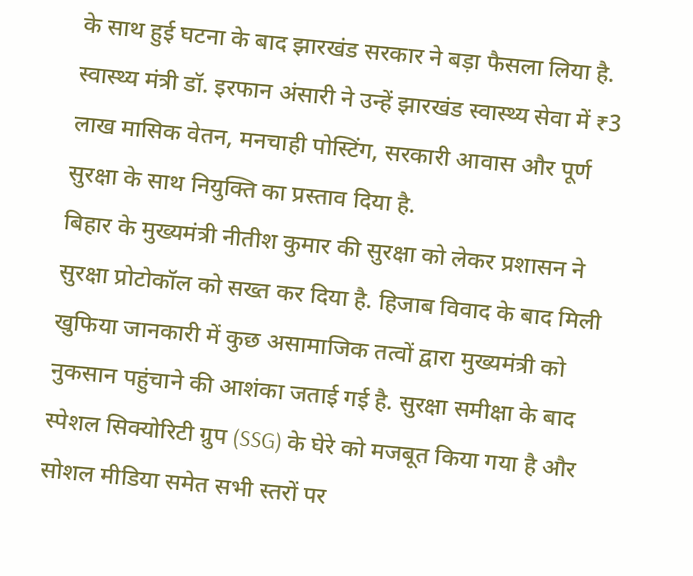के साथ हुई घटना के बाद झारखंड सरकार ने बड़ा फैसला लिया है. स्वास्थ्य मंत्री डॉ. इरफान अंसारी ने उन्हें झारखंड स्वास्थ्य सेवा में ₹3 लाख मासिक वेतन, मनचाही पोस्टिंग, सरकारी आवास और पूर्ण सुरक्षा के साथ नियुक्ति का प्रस्ताव दिया है.
बिहार के मुख्यमंत्री नीतीश कुमार की सुरक्षा को लेकर प्रशासन ने सुरक्षा प्रोटोकॉल को सख्त कर दिया है. हिजाब विवाद के बाद मिली खुफिया जानकारी में कुछ असामाजिक तत्वों द्वारा मुख्यमंत्री को नुकसान पहुंचाने की आशंका जताई गई है. सुरक्षा समीक्षा के बाद स्पेशल सिक्योरिटी ग्रुप (SSG) के घेरे को मजबूत किया गया है और सोशल मीडिया समेत सभी स्तरों पर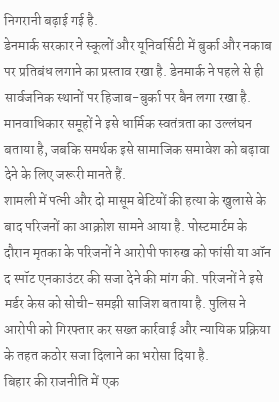निगरानी बढ़ाई गई है.
डेनमार्क सरकार ने स्कूलों और यूनिवर्सिटी में बुर्का और नकाब पर प्रतिबंध लगाने का प्रस्ताव रखा है. डेनमार्क ने पहले से ही सार्वजनिक स्थानों पर हिजाब-बुर्का पर बैन लगा रखा है. मानवाधिकार समूहों ने इसे धार्मिक स्वतंत्रता का उल्लंघन बताया है, जबकि समर्थक इसे सामाजिक समावेश को बढ़ावा देने के लिए जरूरी मानते हैं.
शामली में पत्नी और दो मासूम बेटियों की हत्या के खुलासे के बाद परिजनों का आक्रोश सामने आया है. पोस्टमार्टम के दौरान मृतका के परिजनों ने आरोपी फारुख को फांसी या ऑन द स्पॉट एनकाउंटर की सजा देने की मांग की. परिजनों ने इसे मर्डर केस को सोची-समझी साजिश बताया है. पुलिस ने आरोपी को गिरफ्तार कर सख्त कार्रवाई और न्यायिक प्रक्रिया के तहत कठोर सजा दिलाने का भरोसा दिया है.
बिहार की राजनीति में एक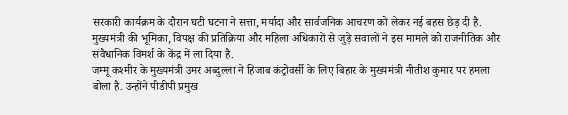सरकारी कार्यक्रम के दौरान घटी घटना ने सत्ता, मर्यादा और सार्वजनिक आचरण को लेकर नई बहस छेड़ दी है. मुख्यमंत्री की भूमिका, विपक्ष की प्रतिक्रिया और महिला अधिकारों से जुड़े सवालों ने इस मामले को राजनीतिक और संवैधानिक विमर्श के केंद्र में ला दिया है.
जम्मू कश्मीर के मुख्यमंत्री उमर अब्दुल्ला ने हिजाब कंट्रोवर्सी के लिए बिहार के मुख्यमंत्री नीतीश कुमार पर हमला बोला है. उन्होंने पीडीपी प्रमुख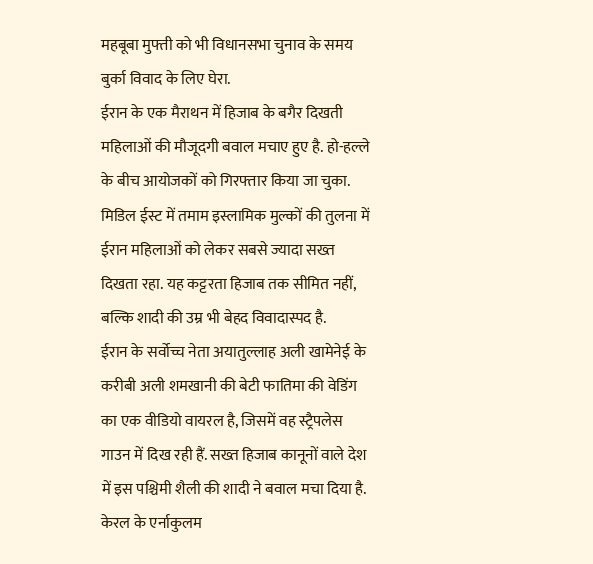महबूबा मुफ्ती को भी विधानसभा चुनाव के समय बुर्का विवाद के लिए घेरा.
ईरान के एक मैराथन में हिजाब के बगैर दिखती महिलाओं की मौजूदगी बवाल मचाए हुए है. हो-हल्ले के बीच आयोजकों को गिरफ्तार किया जा चुका. मिडिल ईस्ट में तमाम इस्लामिक मुल्कों की तुलना में ईरान महिलाओं को लेकर सबसे ज्यादा सख्त दिखता रहा. यह कट्टरता हिजाब तक सीमित नहीं, बल्कि शादी की उम्र भी बेहद विवादास्पद है.
ईरान के सर्वोच्च नेता अयातुल्लाह अली खामेनेई के करीबी अली शमखानी की बेटी फातिमा की वेडिंग का एक वीडियो वायरल है, जिसमें वह स्ट्रैपलेस गाउन में दिख रही हैं. सख्त हिजाब कानूनों वाले देश में इस पश्चिमी शैली की शादी ने बवाल मचा दिया है.
केरल के एर्नाकुलम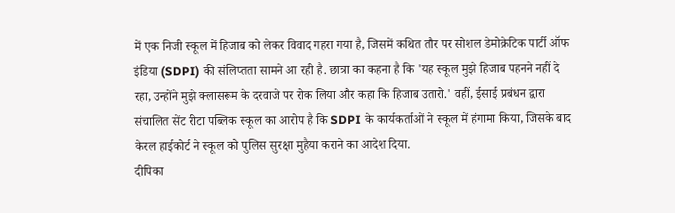में एक निजी स्कूल में हिजाब को लेकर विवाद गहरा गया है, जिसमें कथित तौर पर सोशल डेमोक्रेटिक पार्टी ऑफ इंडिया (SDPI) की संलिप्तता सामने आ रही है. छात्रा का कहना है कि 'यह स्कूल मुझे हिजाब पहनने नहीं दे रहा, उन्होंने मुझे क्लासरूम के दरवाजे पर रोक लिया और कहा कि हिजाब उतारो.' वहीं, ईसाई प्रबंधन द्वारा संचालित सेंट रीटा पब्लिक स्कूल का आरोप है कि SDPI के कार्यकर्ताओं ने स्कूल में हंगामा किया, जिसके बाद केरल हाईकोर्ट ने स्कूल को पुलिस सुरक्षा मुहैया कराने का आदेश दिया.
दीपिका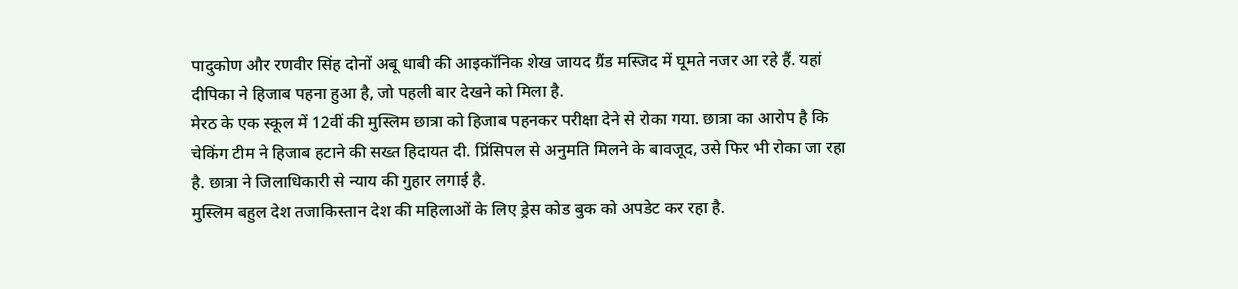पादुकोण और रणवीर सिंह दोनों अबू धाबी की आइकॉनिक शेख जायद ग्रैंड मस्जिद में घूमते नजर आ रहे हैं. यहां दीपिका ने हिजाब पहना हुआ है, जो पहली बार देखने को मिला है.
मेरठ के एक स्कूल में 12वीं की मुस्लिम छात्रा को हिजाब पहनकर परीक्षा देने से रोका गया. छात्रा का आरोप है कि चेकिंग टीम ने हिजाब हटाने की सख्त हिदायत दी. प्रिंसिपल से अनुमति मिलने के बावजूद, उसे फिर भी रोका जा रहा है. छात्रा ने जिलाधिकारी से न्याय की गुहार लगाई है.
मुस्लिम बहुल देश तजाकिस्तान देश की महिलाओं के लिए ड्रेस कोड बुक को अपडेट कर रहा है.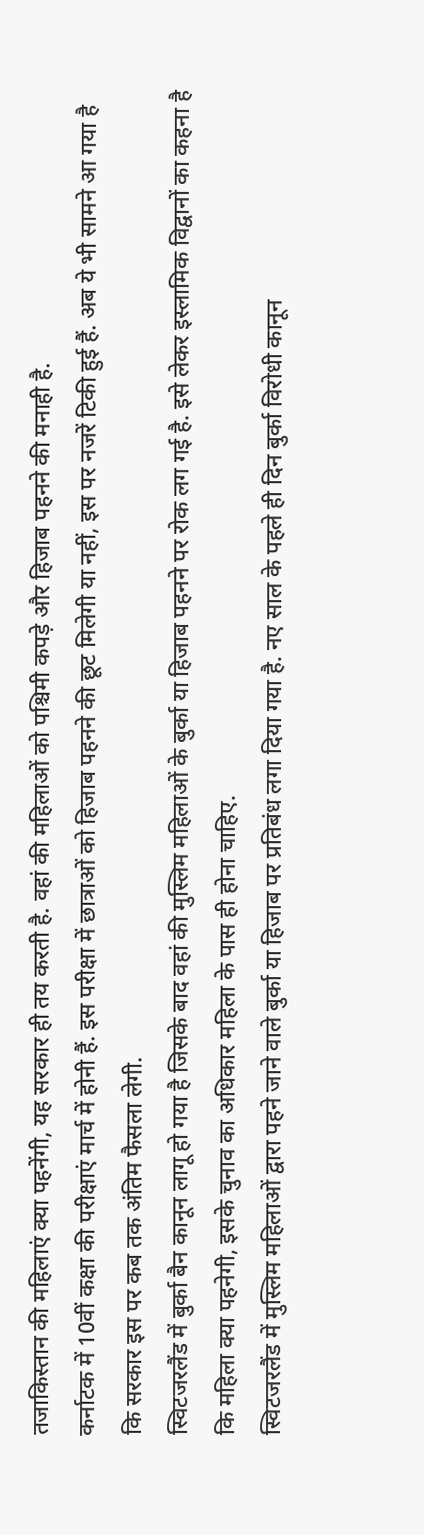तजाकिस्तान की महिलाएं क्या पहनेंगी, यह सरकार ही तय करती है. वहां की महिलाओं को पश्चिमी कपड़े और हिजाब पहनने की मनाही है.
कर्नाटक में 10वीं कक्षा की परीक्षाएं मार्च में होनी हैं. इस परीक्षा में छात्राओं को हिजाब पहनने की छूट मिलेगी या नहीं, इस पर नजरें टिकी हुई हैं. अब ये भी सामने आ गया है कि सरकार इस पर कब तक अंतिम फैसला लेगी.
स्विटजरलैंड में बुर्का बैन कानून लागू हो गया है जिसके बाद वहां की मुस्लिम महिलाओं के बुर्का या हिजाब पहनने पर रोक लग गई है. इसे लेकर इस्लामिक विद्वानों का कहना है कि महिला क्या पहनेगी, इसके चुनाव का अधिकार महिला के पास ही होना चाहिए.
स्विटजरलैंड में मुस्लिम महिलाओं द्वारा पहने जाने वाले बुर्का या हिजाब पर प्रतिबंध लगा दिया गया है. नए साल के पहले ही दिन बुर्का विरोधी कानून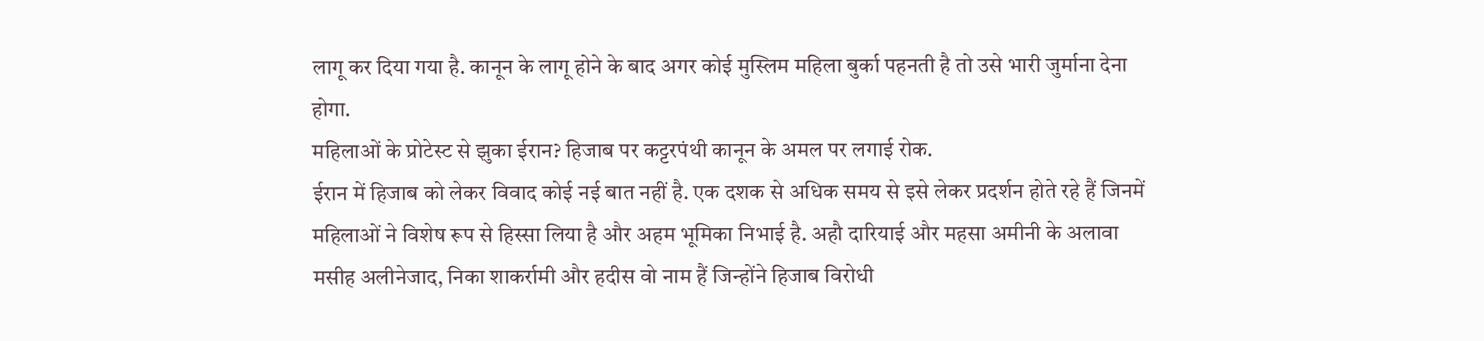लागू कर दिया गया है. कानून के लागू होने के बाद अगर कोई मुस्लिम महिला बुर्का पहनती है तो उसे भारी जुर्माना देना होगा.
महिलाओं के प्रोटेस्ट से झुका ईरान? हिजाब पर कट्टरपंथी कानून के अमल पर लगाई रोक.
ईरान में हिजाब को लेकर विवाद कोई नई बात नहीं है. एक दशक से अधिक समय से इसे लेकर प्रदर्शन होते रहे हैं जिनमें महिलाओं ने विशेष रूप से हिस्सा लिया है और अहम भूमिका निभाई है. अहौ दारियाई और महसा अमीनी के अलावा मसीह अलीनेजाद, निका शाकर्रामी और हदीस वो नाम हैं जिन्होंने हिजाब विरोधी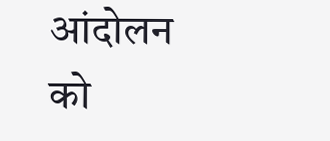आंदोलन को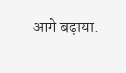आगे बढ़ाया.